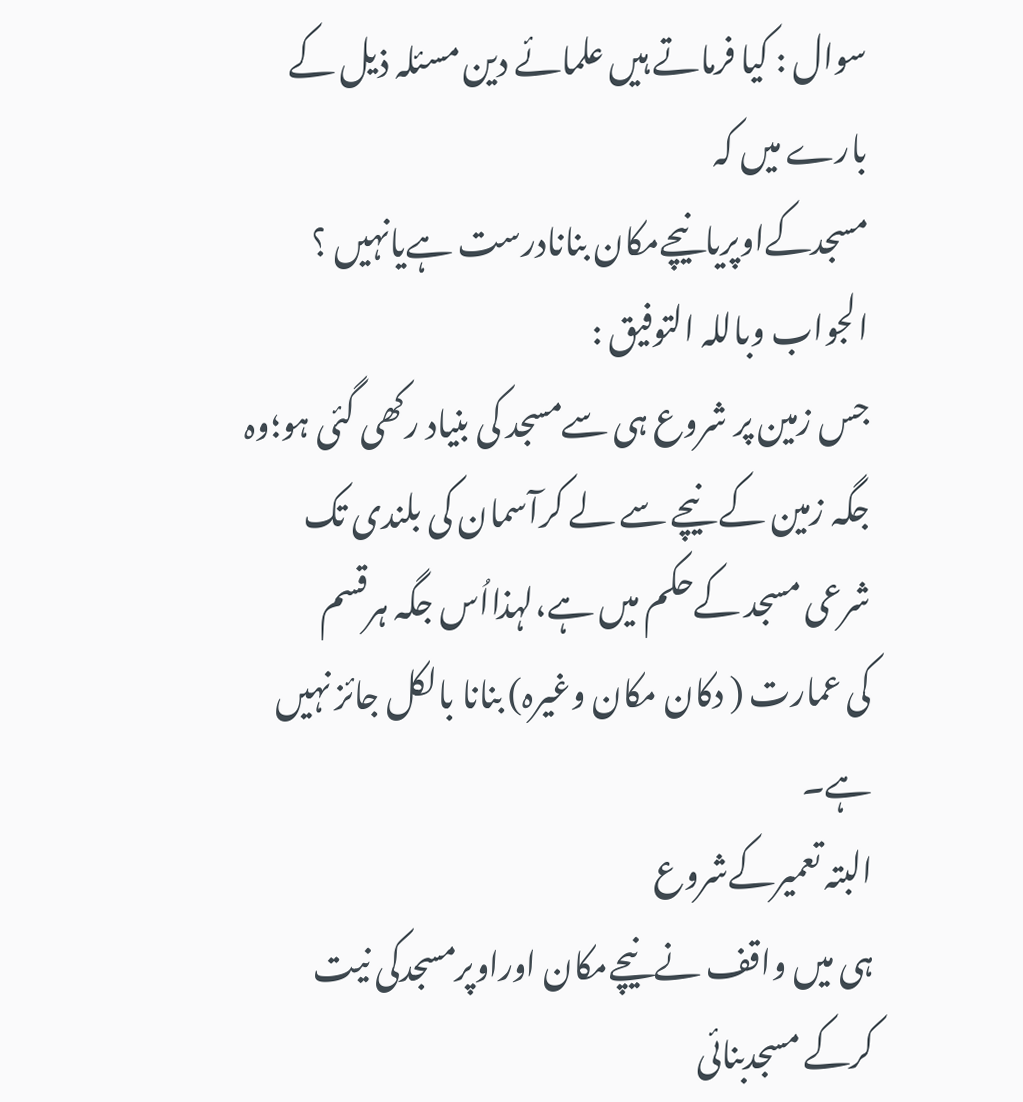سوال : کیا فرماتے ہیں علمائے دین مسئلہ ذیل کے بارے میں کہ
مسجدکےاوپریانیچےمکان بنانادرست ہےیانہیں ؟
الجواب وباللہ التوفیق :
جس زمین پر شروع ہی سےمسجد کی بنیاد رکھی گئی ہو؛وہ
جگہ زمین کے نیچے سے لے کرآسمان کی بلندی تک شرعی مسجد کےحکم میں ہے،لہذااُس جگہ ہرقسم
کی عمارت ( دکان مکان وغیرہ) بنانا بالکل جائز نہیں ہے۔
البتہ تعمیرکےشروع
ہی میں واقف نےنیچےمکان اوراوپرمسجدکی نیت کرکے مسجدبنائی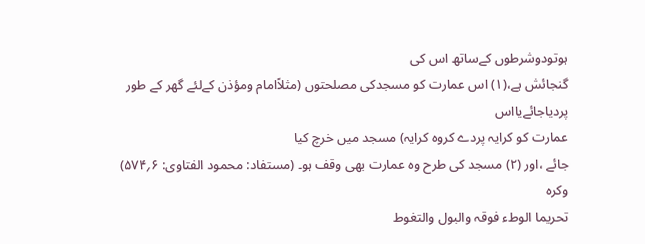ہوتودوشرطوں کےساتھ اس کی
گنجائش ہے،(۱) اس عمارت کو مسجدکی مصلحتوں (مثلاًامام ومؤذن کےلئے گھر کے طور پردیاجائےیااس
عمارت کو کرایہ پردے کروہ کرایہ) مسجد میں خرچ کیا
جائے ،اور (۲) مسجد کی طرح وہ عمارت بھی وقف ہو۔ (مستفاد: محمود الفتاوی: ۶؍۵۷۴)
وکرہ
تحریما الوطء فوقہ والبول والتغوط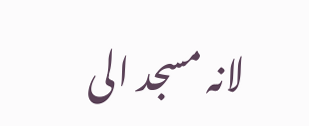لانہ مسجد الی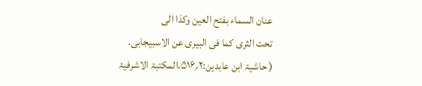عنان السماء بفتح العین وکذا الی
تحت الثری کما فی البیری عن الاسبیجابی.
( حاشیۃ ابن عابدین:۲؍۵۱۶،المکتبۃ الاشرفیۃ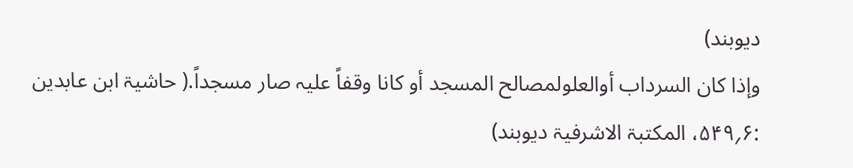دیوبند)
وإذا کان السرداب أوالعلولمصالح المسجد أو کانا وقفاً علیہ صار مسجداً.( حاشیۃ ابن عابدین :۶؍۵۴۹، المکتبۃ الاشرفیۃ دیوبند)